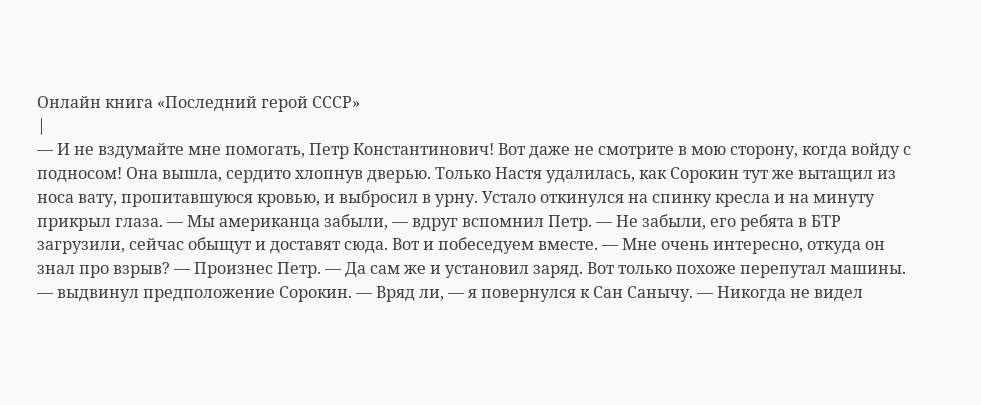Онлайн книга «Последний герой СССР»
|
— И не вздумайте мне помогать, Петр Константинович! Вот даже не смотрите в мою сторону, когда войду с подносом! Она вышла, сердито хлопнув дверью. Только Настя удалилась, как Сорокин тут же вытащил из носа вату, пропитавшуюся кровью, и выбросил в урну. Устало откинулся на спинку кресла и на минуту прикрыл глаза. — Мы американца забыли, — вдруг вспомнил Петр. — Не забыли, его ребята в БТР загрузили, сейчас обыщут и доставят сюда. Вот и побеседуем вместе. — Мне очень интересно, откуда он знал про взрыв? — Произнес Петр. — Да сам же и установил заряд. Вот только похоже перепутал машины. — выдвинул предположение Сорокин. — Вряд ли, — я повернулся к Сан Санычу. — Никогда не видел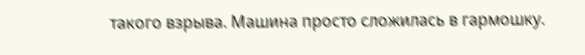такого взрыва. Машина просто сложилась в гармошку.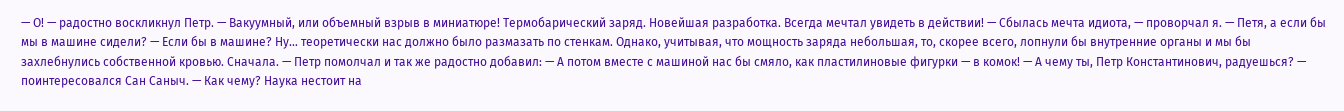— О! — радостно воскликнул Петр. — Вакуумный, или объемный взрыв в миниатюре! Термобарический заряд. Новейшая разработка. Всегда мечтал увидеть в действии! — Сбылась мечта идиота, — проворчал я. — Петя, а если бы мы в машине сидели? — Если бы в машине? Ну… теоретически нас должно было размазать по стенкам. Однако, учитывая, что мощность заряда небольшая, то, скорее всего, лопнули бы внутренние органы и мы бы захлебнулись собственной кровью. Сначала. — Петр помолчал и так же радостно добавил: — А потом вместе с машиной нас бы смяло, как пластилиновые фигурки — в комок! — А чему ты, Петр Константинович, радуешься? — поинтересовался Сан Саныч. — Как чему? Наука нестоит на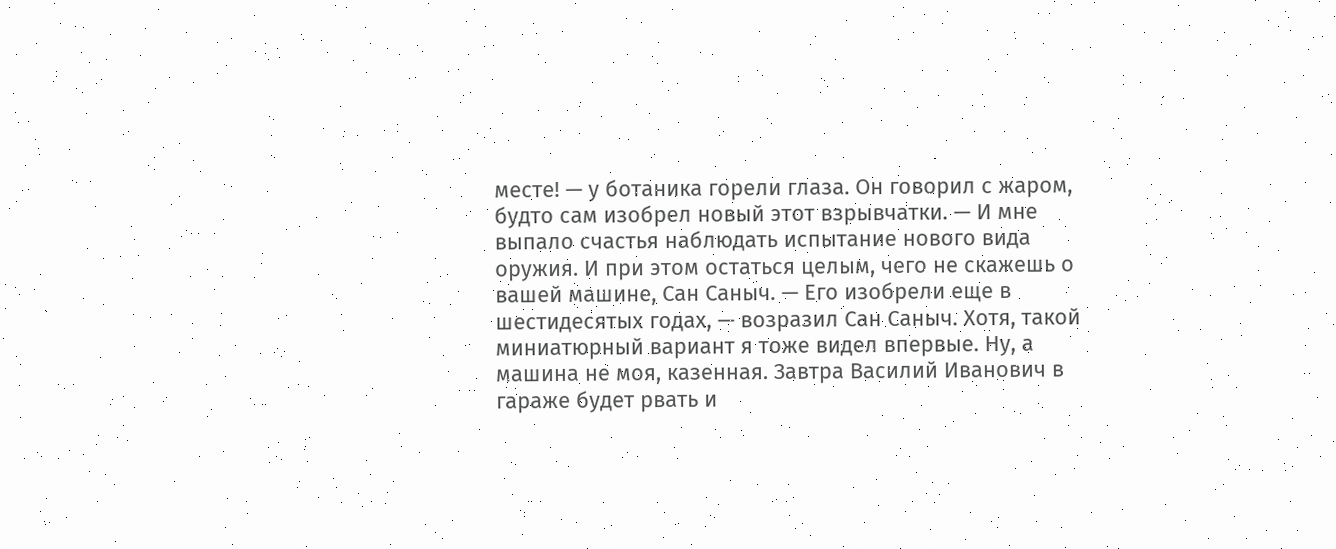месте! — у ботаника горели глаза. Он говорил с жаром, будто сам изобрел новый этот взрывчатки. — И мне выпало счастья наблюдать испытание нового вида оружия. И при этом остаться целым, чего не скажешь о вашей машине, Сан Саныч. — Его изобрели еще в шестидесятых годах, — возразил Сан Саныч. Хотя, такой миниатюрный вариант я тоже видел впервые. Ну, а машина не моя, казенная. Завтра Василий Иванович в гараже будет рвать и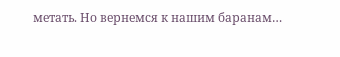метать. Но вернемся к нашим баранам…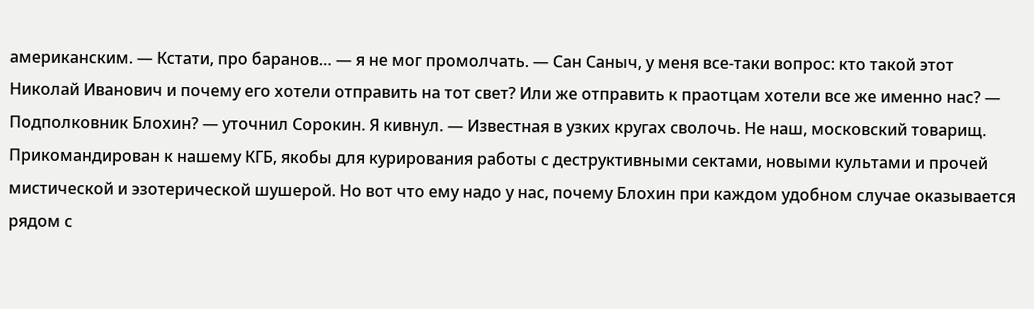американским. — Кстати, про баранов… — я не мог промолчать. — Сан Саныч, у меня все-таки вопрос: кто такой этот Николай Иванович и почему его хотели отправить на тот свет? Или же отправить к праотцам хотели все же именно нас? — Подполковник Блохин? — уточнил Сорокин. Я кивнул. — Известная в узких кругах сволочь. Не наш, московский товарищ. Прикомандирован к нашему КГБ, якобы для курирования работы с деструктивными сектами, новыми культами и прочей мистической и эзотерической шушерой. Но вот что ему надо у нас, почему Блохин при каждом удобном случае оказывается рядом с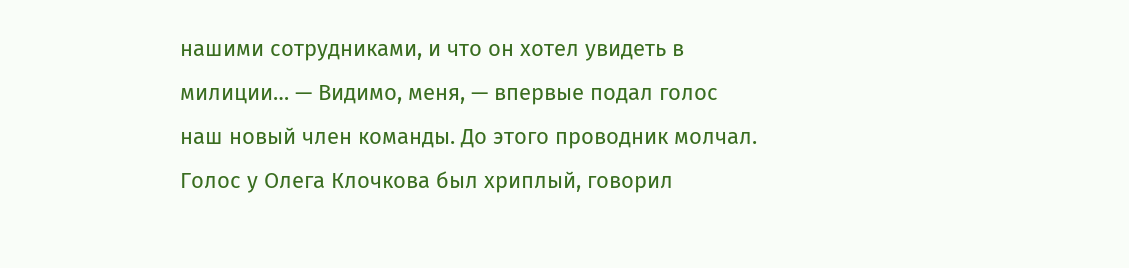нашими сотрудниками, и что он хотел увидеть в милиции… — Видимо, меня, — впервые подал голос наш новый член команды. До этого проводник молчал. Голос у Олега Клочкова был хриплый, говорил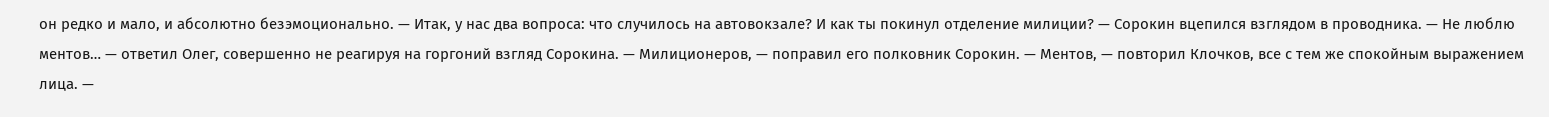он редко и мало, и абсолютно безэмоционально. — Итак, у нас два вопроса: что случилось на автовокзале? И как ты покинул отделение милиции? — Сорокин вцепился взглядом в проводника. — Не люблю ментов… — ответил Олег, совершенно не реагируя на горгоний взгляд Сорокина. — Милиционеров, — поправил его полковник Сорокин. — Ментов, — повторил Клочков, все с тем же спокойным выражением лица. —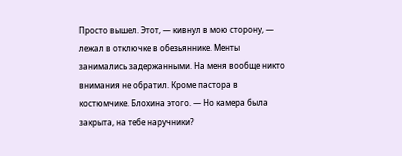Просто вышел. Этот, — кивнул в мою сторону, — лежал в отключке в обезьяннике. Менты занимались задержанными. На меня вообще никто внимания не обратил. Кроме пастора в костюмчике. Блохина этого. — Но камера была закрыта, на тебе наручники?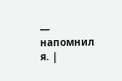— напомнил я. |